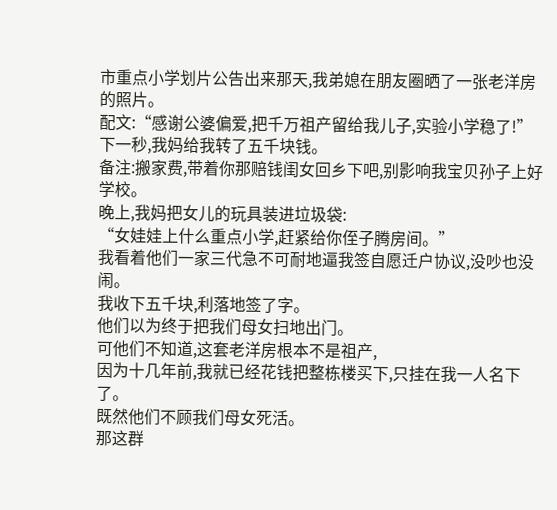市重点小学划片公告出来那天,我弟媳在朋友圈晒了一张老洋房的照片。
配文:“感谢公婆偏爱,把千万祖产留给我儿子,实验小学稳了!”
下一秒,我妈给我转了五千块钱。
备注:搬家费,带着你那赔钱闺女回乡下吧,别影响我宝贝孙子上好学校。
晚上,我妈把女儿的玩具装进垃圾袋:
“女娃娃上什么重点小学,赶紧给你侄子腾房间。”
我看着他们一家三代急不可耐地逼我签自愿迁户协议,没吵也没闹。
我收下五千块,利落地签了字。
他们以为终于把我们母女扫地出门。
可他们不知道,这套老洋房根本不是祖产,
因为十几年前,我就已经花钱把整栋楼买下,只挂在我一人名下了。
既然他们不顾我们母女死活。
那这群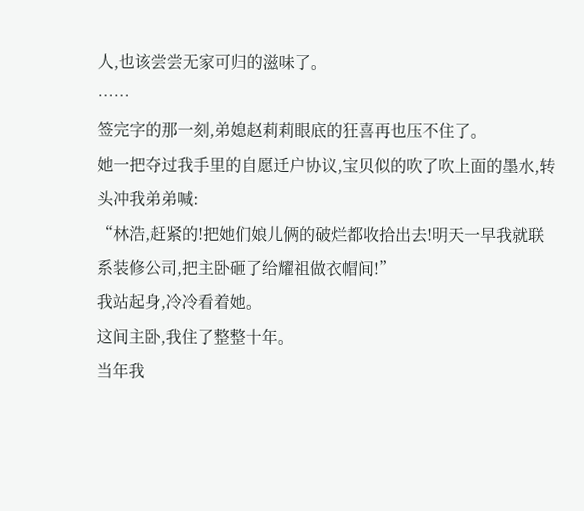人,也该尝尝无家可归的滋味了。
……
签完字的那一刻,弟媳赵莉莉眼底的狂喜再也压不住了。
她一把夺过我手里的自愿迁户协议,宝贝似的吹了吹上面的墨水,转头冲我弟弟喊:
“林浩,赶紧的!把她们娘儿俩的破烂都收拾出去!明天一早我就联系装修公司,把主卧砸了给耀祖做衣帽间!”
我站起身,冷冷看着她。
这间主卧,我住了整整十年。
当年我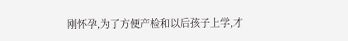刚怀孕,为了方便产检和以后孩子上学,才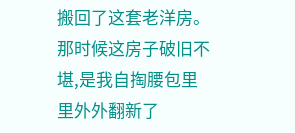搬回了这套老洋房。
那时候这房子破旧不堪,是我自掏腰包里里外外翻新了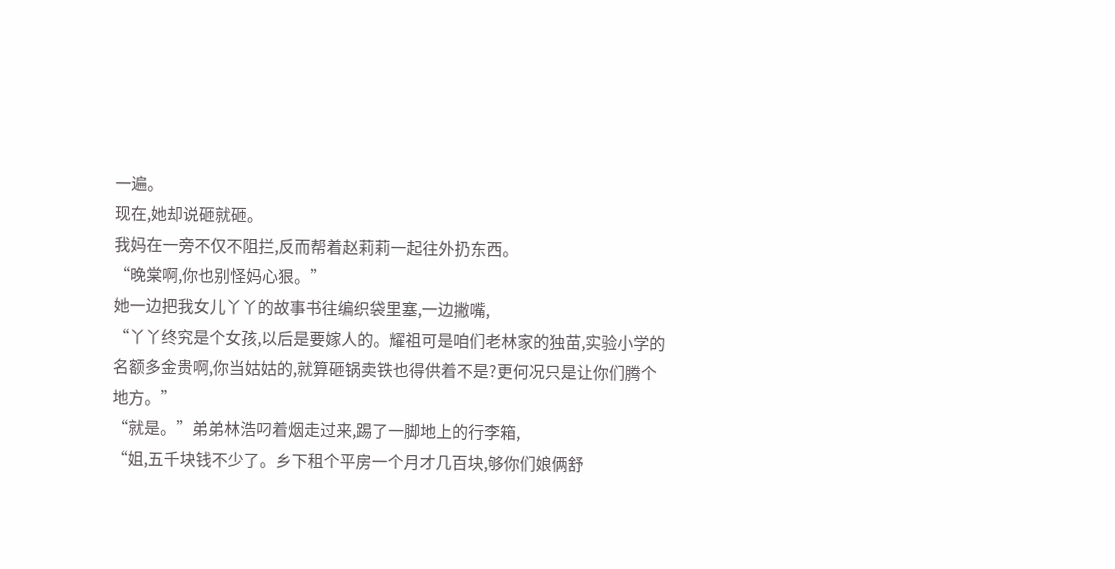一遍。
现在,她却说砸就砸。
我妈在一旁不仅不阻拦,反而帮着赵莉莉一起往外扔东西。
“晚棠啊,你也别怪妈心狠。”
她一边把我女儿丫丫的故事书往编织袋里塞,一边撇嘴,
“丫丫终究是个女孩,以后是要嫁人的。耀祖可是咱们老林家的独苗,实验小学的名额多金贵啊,你当姑姑的,就算砸锅卖铁也得供着不是?更何况只是让你们腾个地方。”
“就是。”弟弟林浩叼着烟走过来,踢了一脚地上的行李箱,
“姐,五千块钱不少了。乡下租个平房一个月才几百块,够你们娘俩舒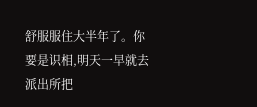舒服服住大半年了。你要是识相,明天一早就去派出所把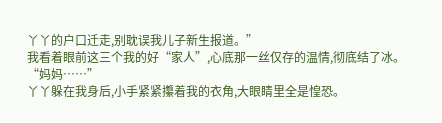丫丫的户口迁走,别耽误我儿子新生报道。”
我看着眼前这三个我的好“家人”,心底那一丝仅存的温情,彻底结了冰。
“妈妈……”
丫丫躲在我身后,小手紧紧攥着我的衣角,大眼睛里全是惶恐。